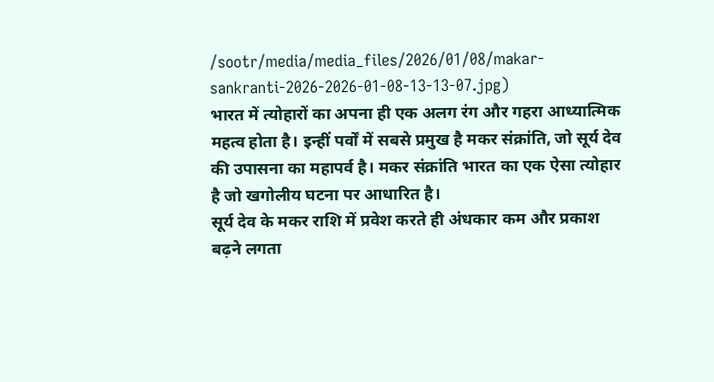/sootr/media/media_files/2026/01/08/makar-sankranti-2026-2026-01-08-13-13-07.jpg)
भारत में त्योहारों का अपना ही एक अलग रंग और गहरा आध्यात्मिक महत्व होता है। इन्हीं पर्वों में सबसे प्रमुख है मकर संक्रांति, जो सूर्य देव की उपासना का महापर्व है। मकर संक्रांति भारत का एक ऐसा त्योहार है जो खगोलीय घटना पर आधारित है।
सूर्य देव के मकर राशि में प्रवेश करते ही अंधकार कम और प्रकाश बढ़ने लगता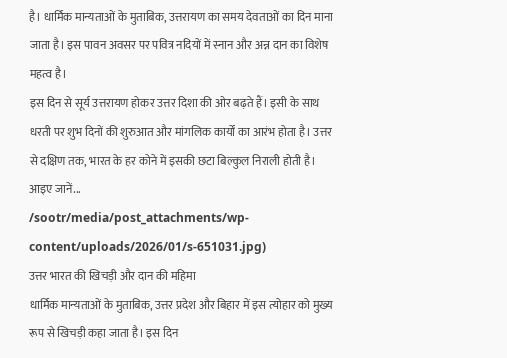है। धार्मिक मान्यताओं के मुताबिक, उत्तरायण का समय देवताओं का दिन माना जाता है। इस पावन अवसर पर पवित्र नदियों में स्नान और अन्न दान का विशेष महत्व है।
इस दिन से सूर्य उत्तरायण होकर उत्तर दिशा की ओर बढ़ते हैं। इसी के साथ धरती पर शुभ दिनों की शुरुआत और मांगलिक कार्यों का आरंभ होता है। उत्तर से दक्षिण तक, भारत के हर कोने में इसकी छटा बिल्कुल निराली होती है। आइए जानें...
/sootr/media/post_attachments/wp-content/uploads/2026/01/s-651031.jpg)
उत्तर भारत की खिचड़ी और दान की महिमा
धार्मिक मान्यताओं के मुताबिक, उत्तर प्रदेश और बिहार में इस त्योहार को मुख्य रूप से खिचड़ी कहा जाता है। इस दिन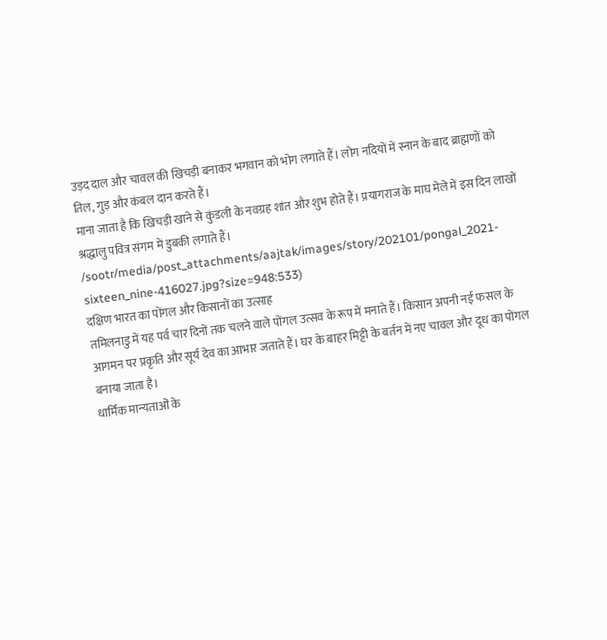उड़द दाल और चावल की खिचड़ी बनाकर भगवान को भोग लगाते हैं। लोग नदियों में स्नान के बाद ब्राह्मणों को तिल, गुड़ और कंबल दान करते हैं।
माना जाता है कि खिचड़ी खाने से कुंडली के नवग्रह शांत और शुभ होते हैं। प्रयागराज के माघ मेले में इस दिन लाखों श्रद्धालु पवित्र संगम में डुबकी लगाते हैं।
/sootr/media/post_attachments/aajtak/images/story/202101/pongal_2021-sixteen_nine-416027.jpg?size=948:533)
दक्षिण भारत का पोंगल और किसानों का उत्साह
तमिलनाडु में यह पर्व चार दिनों तक चलने वाले पोंगल उत्सव के रूप में मनाते हैं। किसान अपनी नई फसल के आगमन पर प्रकृति और सूर्य देव का आभार जताते हैं। घर के बाहर मिट्टी के बर्तन में नए चावल और दूध का पोंगल बनाया जाता है।
धार्मिक मान्यताओं के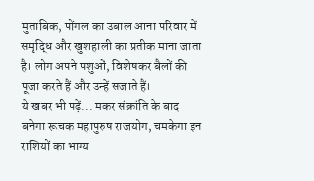मुताबिक, पोंगल का उबाल आना परिवार में समृद्धि और खुशहाली का प्रतीक माना जाता है। लोग अपने पशुओं, विशेषकर बैलों की पूजा करते हैं और उन्हें सजाते हैं।
ये खबर भी पढ़ें... मकर संक्रांति के बाद बनेगा रूचक महापुरुष राजयोग, चमकेगा इन राशियों का भाग्य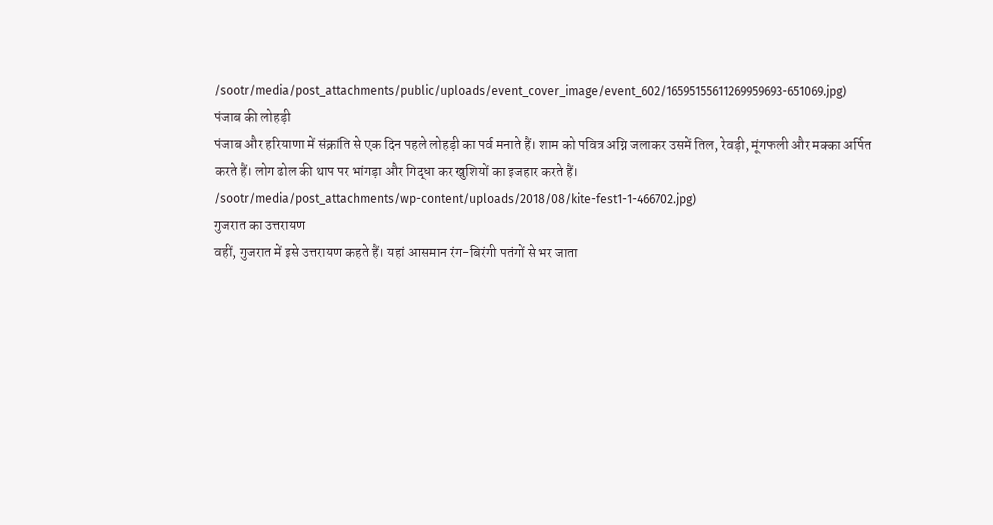/sootr/media/post_attachments/public/uploads/event_cover_image/event_602/16595155611269959693-651069.jpg)
पंजाब की लोहड़ी
पंजाब और हरियाणा में संक्रांति से एक दिन पहले लोहड़ी का पर्व मनाते हैं। शाम को पवित्र अग्नि जलाकर उसमें तिल, रेवड़ी, मूंगफली और मक्का अर्पित करते हैं। लोग ढोल की थाप पर भांगड़ा और गिद्धा कर खुशियों का इजहार करते हैं।
/sootr/media/post_attachments/wp-content/uploads/2018/08/kite-fest1-1-466702.jpg)
गुजरात का उत्तरायण
वहीं, गुजरात में इसे उत्तरायण कहते हैं। यहां आसमान रंग-बिरंगी पतंगों से भर जाता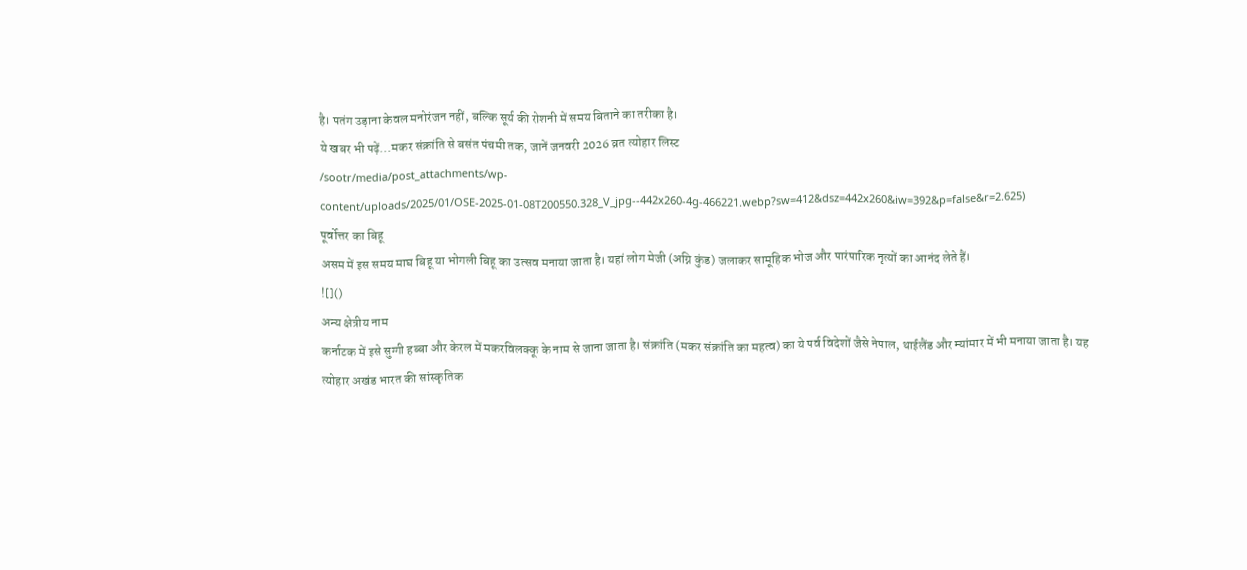है। पतंग उड़ाना केवल मनोरंजन नहीं, बल्कि सूर्य की रोशनी में समय बिताने का तरीका है।
ये खबर भी पढ़ें...मकर संक्रांति से बसंत पंचमी तक, जानें जनवरी 2026 व्रत त्योहार लिस्ट
/sootr/media/post_attachments/wp-content/uploads/2025/01/OSE-2025-01-08T200550.328_V_jpg--442x260-4g-466221.webp?sw=412&dsz=442x260&iw=392&p=false&r=2.625)
पूर्वोत्तर का बिहू
असम में इस समय माघ बिहू या भोगली बिहू का उत्सव मनाया जाता है। यहां लोग मेजी (अग्नि कुंड) जलाकर सामूहिक भोज और पारंपारिक नृत्यों का आनंद लेते हैं।
![]()
अन्य क्षेत्रीय नाम
कर्नाटक में इसे सुग्गी हब्बा और केरल में मकरविलक्कू के नाम से जाना जाता है। संक्रांति (मकर संक्रांति का महत्व) का ये पर्व विदेशों जैसे नेपाल, थाईलैंड और म्यांमार में भी मनाया जाता है। यह त्योहार अखंड भारत की सांस्कृतिक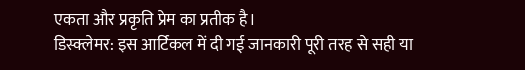एकता और प्रकृति प्रेम का प्रतीक है।
डिस्क्लेमर: इस आर्टिकल में दी गई जानकारी पूरी तरह से सही या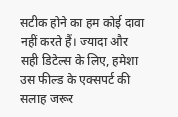सटीक होने का हम कोई दावा नहीं करते हैं। ज्यादा और सही डिटेल्स के लिए, हमेशा उस फील्ड के एक्सपर्ट की सलाह जरूर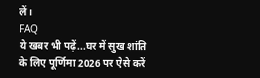लें।
FAQ
ये खबर भी पढ़ें...घर में सुख शांति के लिए पूर्णिमा 2026 पर ऐसे करें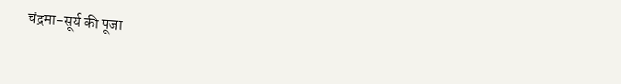चंद्रमा-सूर्य की पूजा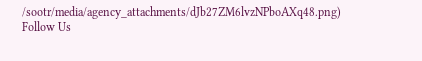/sootr/media/agency_attachments/dJb27ZM6lvzNPboAXq48.png)
Follow Us